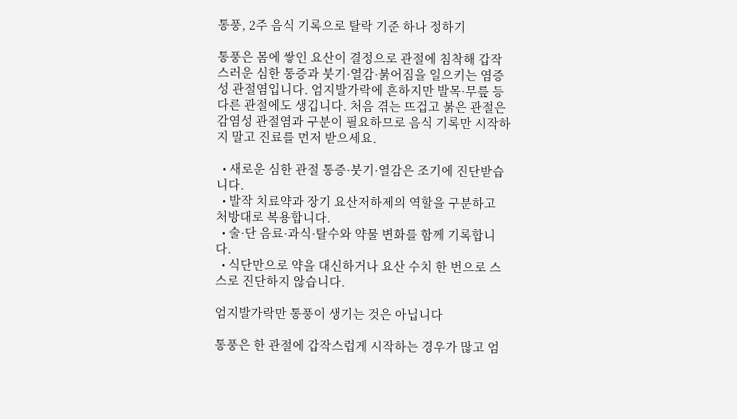통풍, 2주 음식 기록으로 탈락 기준 하나 정하기

통풍은 몸에 쌓인 요산이 결정으로 관절에 침착해 갑작스러운 심한 통증과 붓기·열감·붉어짐을 일으키는 염증성 관절염입니다. 엄지발가락에 흔하지만 발목·무릎 등 다른 관절에도 생깁니다. 처음 겪는 뜨겁고 붉은 관절은 감염성 관절염과 구분이 필요하므로 음식 기록만 시작하지 말고 진료를 먼저 받으세요.

  • 새로운 심한 관절 통증·붓기·열감은 조기에 진단받습니다.
  • 발작 치료약과 장기 요산저하제의 역할을 구분하고 처방대로 복용합니다.
  • 술·단 음료·과식·탈수와 약물 변화를 함께 기록합니다.
  • 식단만으로 약을 대신하거나 요산 수치 한 번으로 스스로 진단하지 않습니다.

엄지발가락만 통풍이 생기는 것은 아닙니다

통풍은 한 관절에 갑작스럽게 시작하는 경우가 많고 엄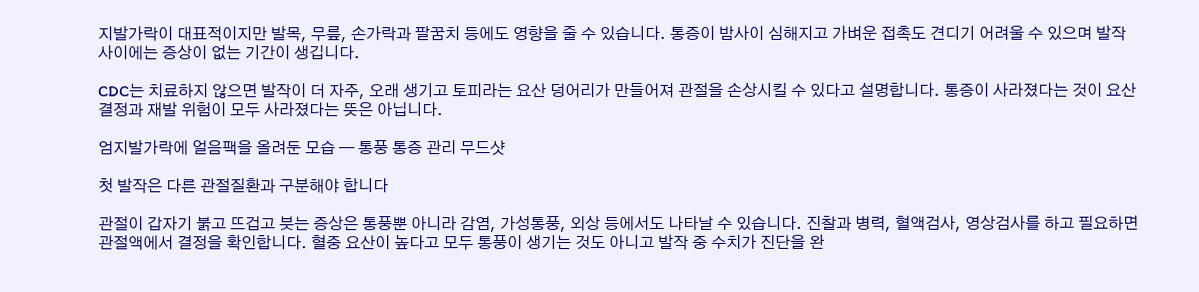지발가락이 대표적이지만 발목, 무릎, 손가락과 팔꿈치 등에도 영향을 줄 수 있습니다. 통증이 밤사이 심해지고 가벼운 접촉도 견디기 어려울 수 있으며 발작 사이에는 증상이 없는 기간이 생깁니다.

CDC는 치료하지 않으면 발작이 더 자주, 오래 생기고 토피라는 요산 덩어리가 만들어져 관절을 손상시킬 수 있다고 설명합니다. 통증이 사라졌다는 것이 요산 결정과 재발 위험이 모두 사라졌다는 뜻은 아닙니다.

엄지발가락에 얼음팩을 올려둔 모습 — 통풍 통증 관리 무드샷

첫 발작은 다른 관절질환과 구분해야 합니다

관절이 갑자기 붉고 뜨겁고 붓는 증상은 통풍뿐 아니라 감염, 가성통풍, 외상 등에서도 나타날 수 있습니다. 진찰과 병력, 혈액검사, 영상검사를 하고 필요하면 관절액에서 결정을 확인합니다. 혈중 요산이 높다고 모두 통풍이 생기는 것도 아니고 발작 중 수치가 진단을 완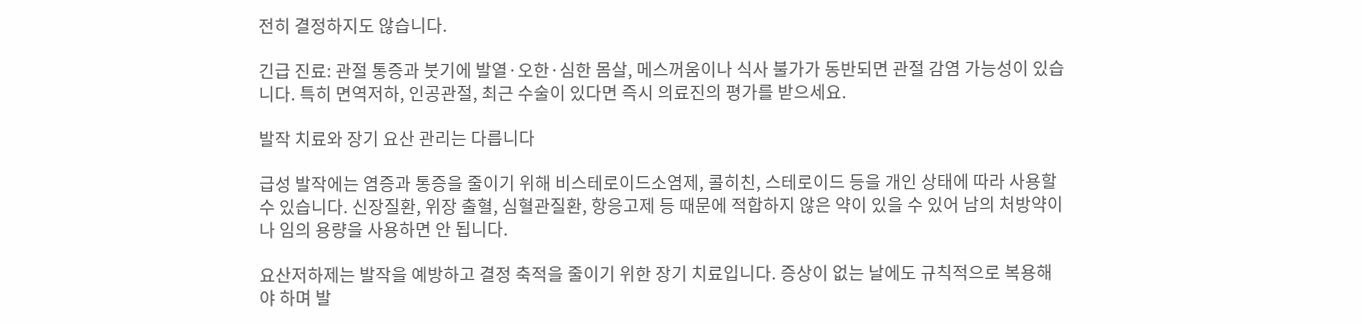전히 결정하지도 않습니다.

긴급 진료: 관절 통증과 붓기에 발열·오한·심한 몸살, 메스꺼움이나 식사 불가가 동반되면 관절 감염 가능성이 있습니다. 특히 면역저하, 인공관절, 최근 수술이 있다면 즉시 의료진의 평가를 받으세요.

발작 치료와 장기 요산 관리는 다릅니다

급성 발작에는 염증과 통증을 줄이기 위해 비스테로이드소염제, 콜히친, 스테로이드 등을 개인 상태에 따라 사용할 수 있습니다. 신장질환, 위장 출혈, 심혈관질환, 항응고제 등 때문에 적합하지 않은 약이 있을 수 있어 남의 처방약이나 임의 용량을 사용하면 안 됩니다.

요산저하제는 발작을 예방하고 결정 축적을 줄이기 위한 장기 치료입니다. 증상이 없는 날에도 규칙적으로 복용해야 하며 발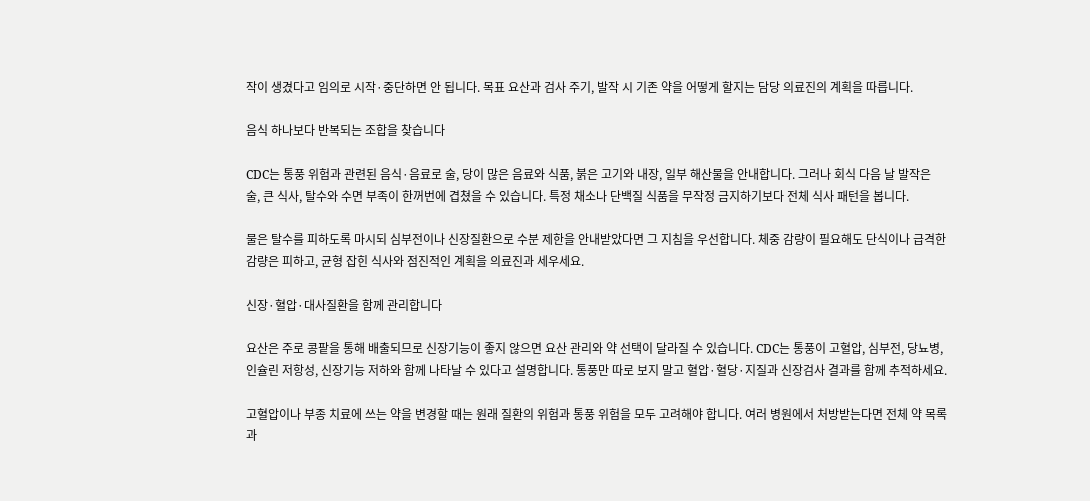작이 생겼다고 임의로 시작·중단하면 안 됩니다. 목표 요산과 검사 주기, 발작 시 기존 약을 어떻게 할지는 담당 의료진의 계획을 따릅니다.

음식 하나보다 반복되는 조합을 찾습니다

CDC는 통풍 위험과 관련된 음식·음료로 술, 당이 많은 음료와 식품, 붉은 고기와 내장, 일부 해산물을 안내합니다. 그러나 회식 다음 날 발작은 술, 큰 식사, 탈수와 수면 부족이 한꺼번에 겹쳤을 수 있습니다. 특정 채소나 단백질 식품을 무작정 금지하기보다 전체 식사 패턴을 봅니다.

물은 탈수를 피하도록 마시되 심부전이나 신장질환으로 수분 제한을 안내받았다면 그 지침을 우선합니다. 체중 감량이 필요해도 단식이나 급격한 감량은 피하고, 균형 잡힌 식사와 점진적인 계획을 의료진과 세우세요.

신장·혈압·대사질환을 함께 관리합니다

요산은 주로 콩팥을 통해 배출되므로 신장기능이 좋지 않으면 요산 관리와 약 선택이 달라질 수 있습니다. CDC는 통풍이 고혈압, 심부전, 당뇨병, 인슐린 저항성, 신장기능 저하와 함께 나타날 수 있다고 설명합니다. 통풍만 따로 보지 말고 혈압·혈당·지질과 신장검사 결과를 함께 추적하세요.

고혈압이나 부종 치료에 쓰는 약을 변경할 때는 원래 질환의 위험과 통풍 위험을 모두 고려해야 합니다. 여러 병원에서 처방받는다면 전체 약 목록과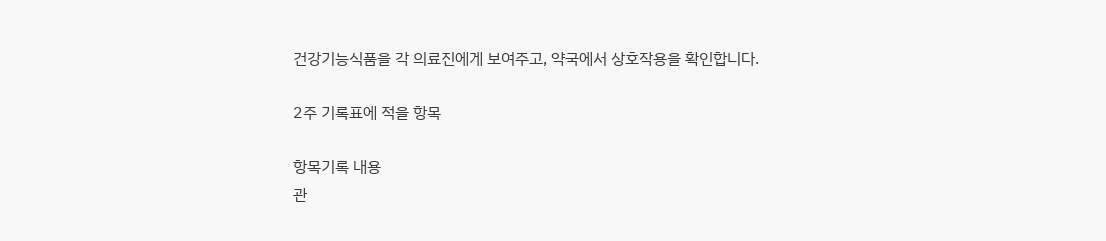건강기능식품을 각 의료진에게 보여주고, 약국에서 상호작용을 확인합니다.

2주 기록표에 적을 항목

항목기록 내용
관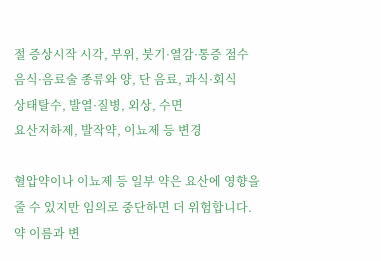절 증상시작 시각, 부위, 붓기·열감·통증 점수
음식·음료술 종류와 양, 단 음료, 과식·회식
상태탈수, 발열·질병, 외상, 수면
요산저하제, 발작약, 이뇨제 등 변경

혈압약이나 이뇨제 등 일부 약은 요산에 영향을 줄 수 있지만 임의로 중단하면 더 위험합니다. 약 이름과 변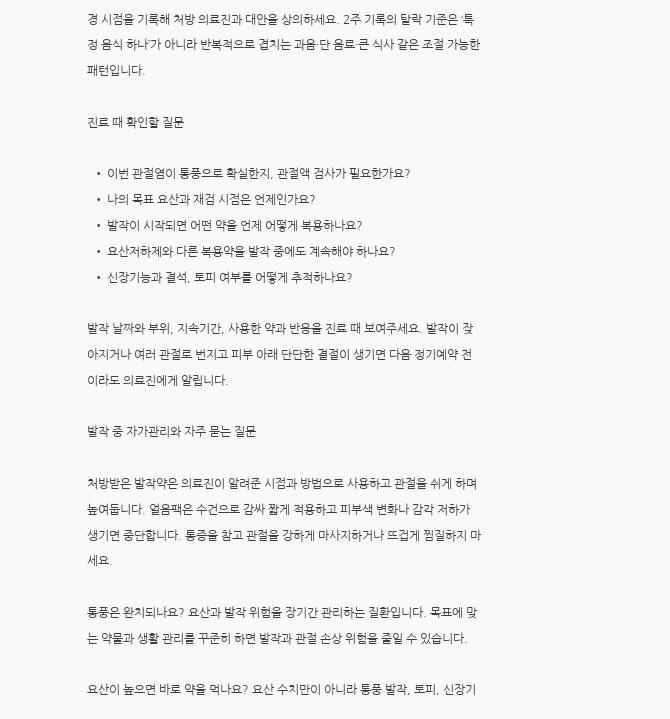경 시점을 기록해 처방 의료진과 대안을 상의하세요. 2주 기록의 탈락 기준은 ‘특정 음식 하나’가 아니라 반복적으로 겹치는 과음·단 음료·큰 식사 같은 조절 가능한 패턴입니다.

진료 때 확인할 질문

  • 이번 관절염이 통풍으로 확실한지, 관절액 검사가 필요한가요?
  • 나의 목표 요산과 재검 시점은 언제인가요?
  • 발작이 시작되면 어떤 약을 언제 어떻게 복용하나요?
  • 요산저하제와 다른 복용약을 발작 중에도 계속해야 하나요?
  • 신장기능과 결석, 토피 여부를 어떻게 추적하나요?

발작 날짜와 부위, 지속기간, 사용한 약과 반응을 진료 때 보여주세요. 발작이 잦아지거나 여러 관절로 번지고 피부 아래 단단한 결절이 생기면 다음 정기예약 전이라도 의료진에게 알립니다.

발작 중 자가관리와 자주 묻는 질문

처방받은 발작약은 의료진이 알려준 시점과 방법으로 사용하고 관절을 쉬게 하며 높여둡니다. 얼음팩은 수건으로 감싸 짧게 적용하고 피부색 변화나 감각 저하가 생기면 중단합니다. 통증을 참고 관절을 강하게 마사지하거나 뜨겁게 찜질하지 마세요.

통풍은 완치되나요? 요산과 발작 위험을 장기간 관리하는 질환입니다. 목표에 맞는 약물과 생활 관리를 꾸준히 하면 발작과 관절 손상 위험을 줄일 수 있습니다.

요산이 높으면 바로 약을 먹나요? 요산 수치만이 아니라 통풍 발작, 토피, 신장기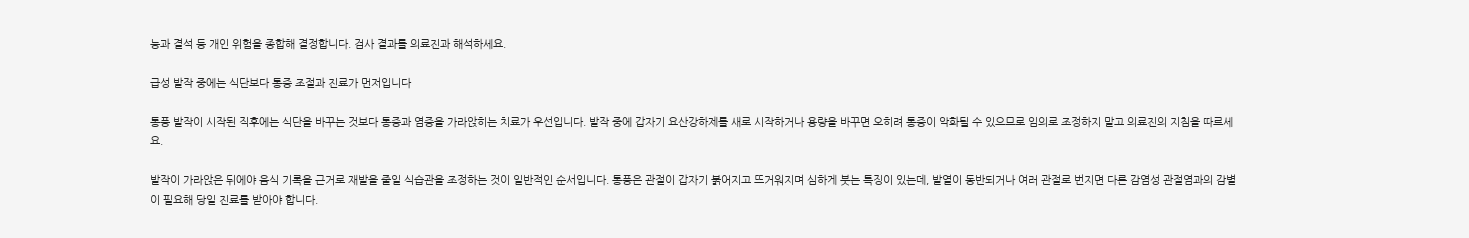능과 결석 등 개인 위험을 종합해 결정합니다. 검사 결과를 의료진과 해석하세요.

급성 발작 중에는 식단보다 통증 조절과 진료가 먼저입니다

통풍 발작이 시작된 직후에는 식단을 바꾸는 것보다 통증과 염증을 가라앉히는 치료가 우선입니다. 발작 중에 갑자기 요산강하제를 새로 시작하거나 용량을 바꾸면 오히려 통증이 악화될 수 있으므로 임의로 조정하지 말고 의료진의 지침을 따르세요.

발작이 가라앉은 뒤에야 음식 기록을 근거로 재발을 줄일 식습관을 조정하는 것이 일반적인 순서입니다. 통풍은 관절이 갑자기 붉어지고 뜨거워지며 심하게 붓는 특징이 있는데, 발열이 동반되거나 여러 관절로 번지면 다른 감염성 관절염과의 감별이 필요해 당일 진료를 받아야 합니다.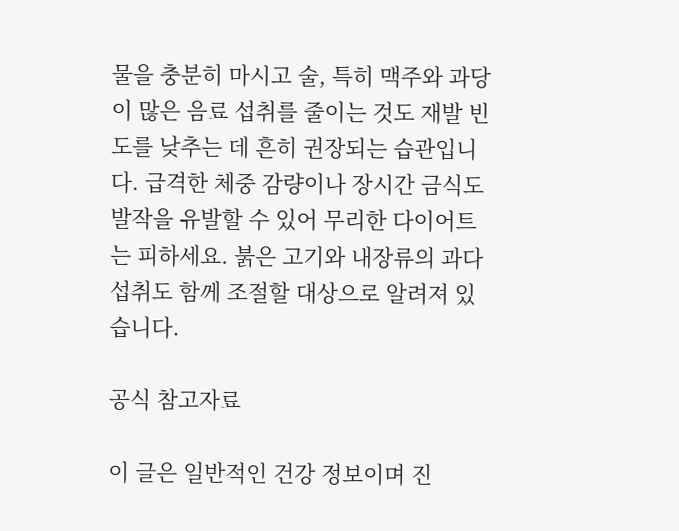물을 충분히 마시고 술, 특히 맥주와 과당이 많은 음료 섭취를 줄이는 것도 재발 빈도를 낮추는 데 흔히 권장되는 습관입니다. 급격한 체중 감량이나 장시간 금식도 발작을 유발할 수 있어 무리한 다이어트는 피하세요. 붉은 고기와 내장류의 과다 섭취도 함께 조절할 대상으로 알려져 있습니다.

공식 참고자료

이 글은 일반적인 건강 정보이며 진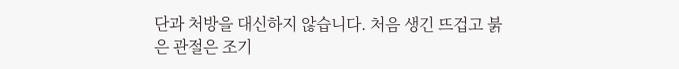단과 처방을 대신하지 않습니다. 처음 생긴 뜨겁고 붉은 관절은 조기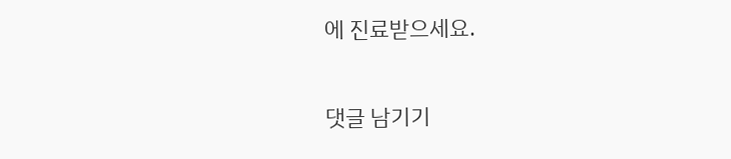에 진료받으세요.

댓글 남기기